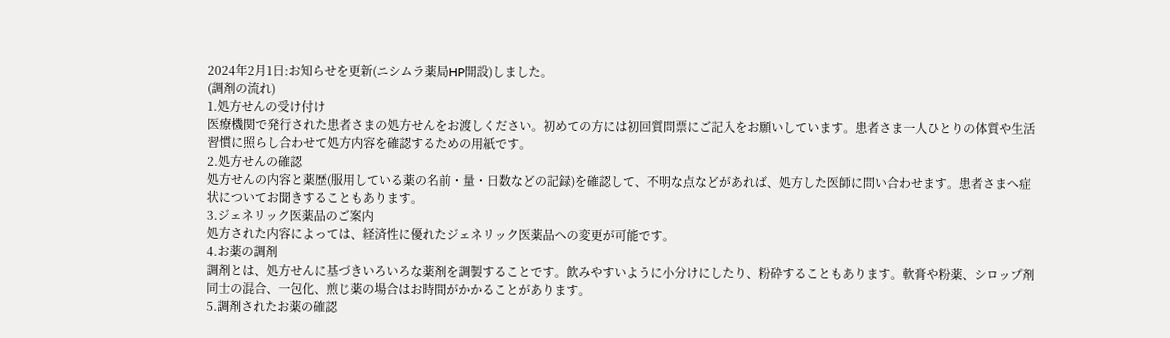2024年2月1日:お知らせを更新(ニシムラ薬局HP開設)しました。
(調剤の流れ)
1.処方せんの受け付け
医療機関で発行された患者さまの処方せんをお渡しください。初めての方には初回質問票にご記入をお願いしています。患者さま一人ひとりの体質や生活習慣に照らし合わせて処方内容を確認するための用紙です。
2.処方せんの確認
処方せんの内容と薬歴(服用している薬の名前・量・日数などの記録)を確認して、不明な点などがあれば、処方した医師に問い合わせます。患者さまへ症状についてお聞きすることもあります。
3.ジェネリック医薬品のご案内
処方された内容によっては、経済性に優れたジェネリック医薬品への変更が可能です。
4.お薬の調剤
調剤とは、処方せんに基づきいろいろな薬剤を調製することです。飲みやすいように小分けにしたり、粉砕することもあります。軟膏や粉薬、シロップ剤同士の混合、一包化、煎じ薬の場合はお時間がかかることがあります。
5.調剤されたお薬の確認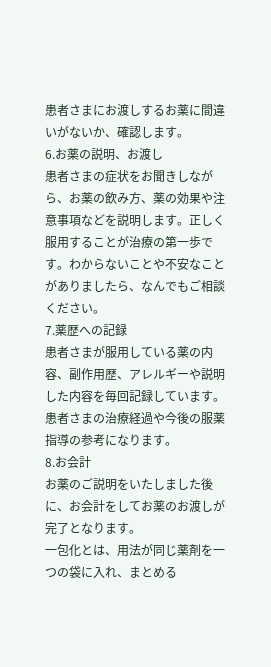患者さまにお渡しするお薬に間違いがないか、確認します。
6.お薬の説明、お渡し
患者さまの症状をお聞きしながら、お薬の飲み方、薬の効果や注意事項などを説明します。正しく服用することが治療の第一歩です。わからないことや不安なことがありましたら、なんでもご相談ください。
7.薬歴への記録
患者さまが服用している薬の内容、副作用歴、アレルギーや説明した内容を毎回記録しています。患者さまの治療経過や今後の服薬指導の参考になります。
8.お会計
お薬のご説明をいたしました後に、お会計をしてお薬のお渡しが完了となります。
一包化とは、用法が同じ薬剤を一つの袋に入れ、まとめる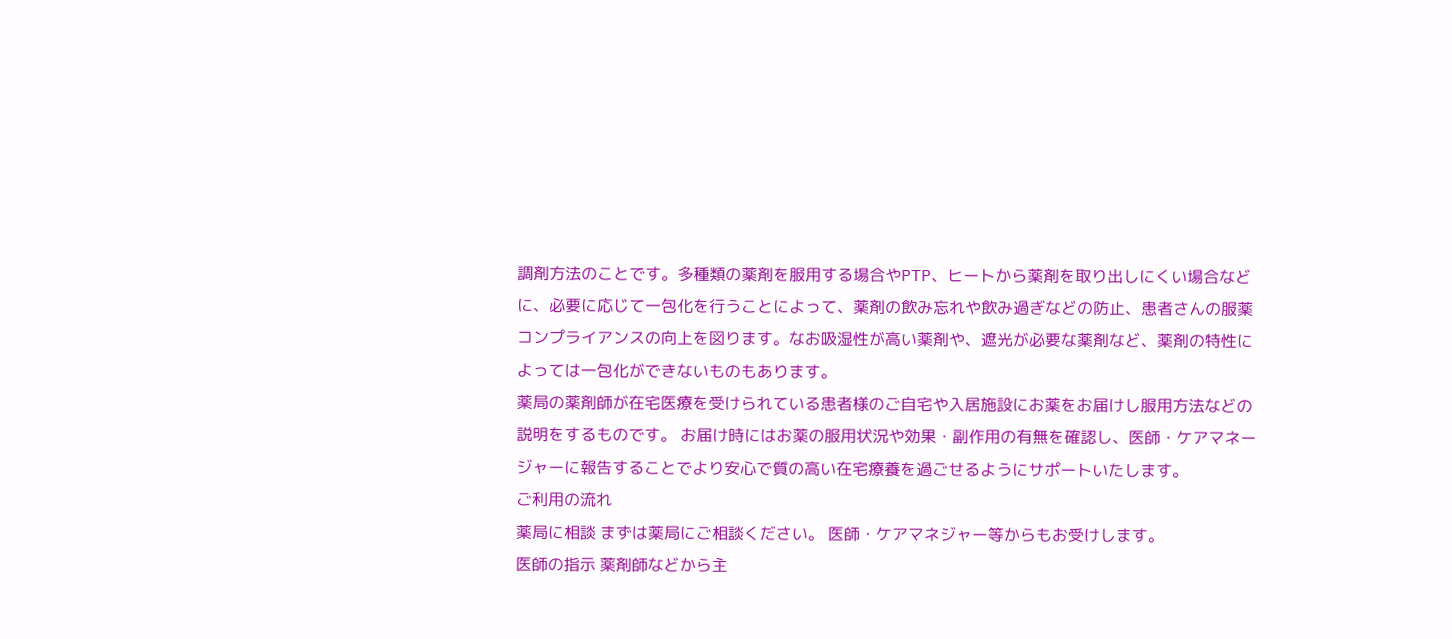調剤方法のことです。多種類の薬剤を服用する場合やPTP、ヒートから薬剤を取り出しにくい場合などに、必要に応じて一包化を行うことによって、薬剤の飲み忘れや飲み過ぎなどの防止、患者さんの服薬コンプライアンスの向上を図ります。なお吸湿性が高い薬剤や、遮光が必要な薬剤など、薬剤の特性によっては一包化ができないものもあります。
薬局の薬剤師が在宅医療を受けられている患者様のご自宅や入居施設にお薬をお届けし服用方法などの説明をするものです。 お届け時にはお薬の服用状況や効果・副作用の有無を確認し、医師・ケアマネージャーに報告することでより安心で質の高い在宅療養を過ごせるようにサポートいたします。
ご利用の流れ
薬局に相談 まずは薬局にご相談ください。 医師・ケアマネジャー等からもお受けします。
医師の指示 薬剤師などから主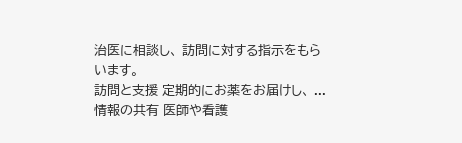治医に相談し、 訪問に対する指示をもらいます。
訪問と支援 定期的にお薬をお届けし、 ...
情報の共有 医師や看護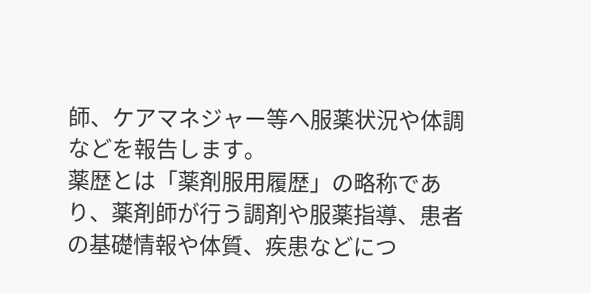師、ケアマネジャー等へ服薬状況や体調などを報告します。
薬歴とは「薬剤服用履歴」の略称であり、薬剤師が行う調剤や服薬指導、患者の基礎情報や体質、疾患などにつ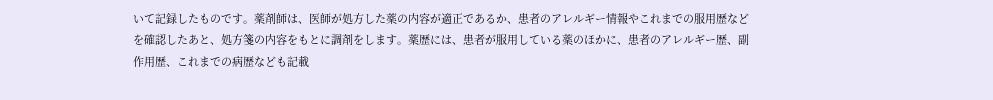いて記録したものです。薬剤師は、医師が処方した薬の内容が適正であるか、患者のアレルギー情報やこれまでの服用歴などを確認したあと、処方箋の内容をもとに調剤をします。薬歴には、患者が服用している薬のほかに、患者のアレルギー歴、副作用歴、これまでの病歴なども記載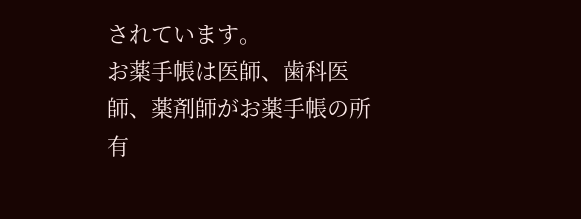されています。
お薬手帳は医師、歯科医師、薬剤師がお薬手帳の所有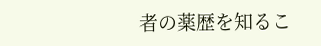者の薬歴を知るこ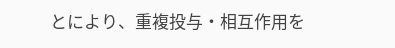とにより、重複投与・相互作用を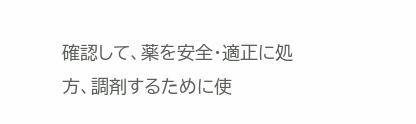確認して、薬を安全・適正に処方、調剤するために使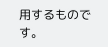用するものです。